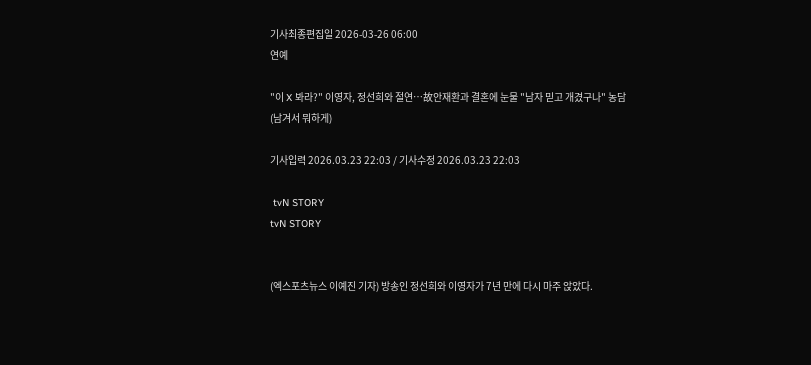기사최종편집일 2026-03-26 06:00
연예

"이 X 봐라?" 이영자, 정선희와 절연…故안재환과 결혼에 눈물 "남자 믿고 개겼구나" 농담 (남겨서 뭐하게)

기사입력 2026.03.23 22:03 / 기사수정 2026.03.23 22:03

 tvN STORY
tvN STORY


(엑스포츠뉴스 이예진 기자) 방송인 정선희와 이영자가 7년 만에 다시 마주 앉았다.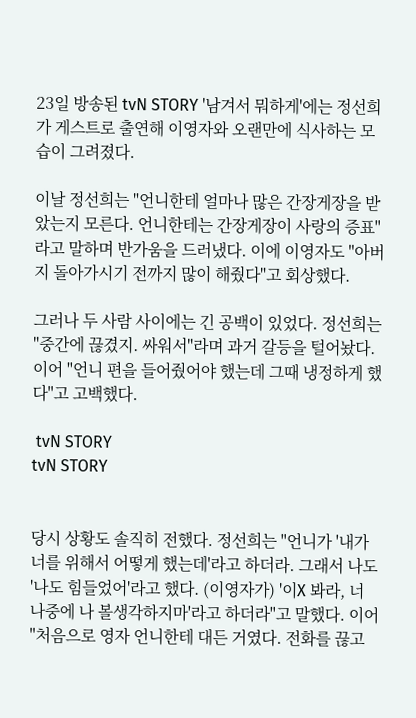23일 방송된 tvN STORY '남겨서 뭐하게'에는 정선희가 게스트로 출연해 이영자와 오랜만에 식사하는 모습이 그려졌다.

이날 정선희는 "언니한테 얼마나 많은 간장게장을 받았는지 모른다. 언니한테는 간장게장이 사랑의 증표"라고 말하며 반가움을 드러냈다. 이에 이영자도 "아버지 돌아가시기 전까지 많이 해줬다"고 회상했다.

그러나 두 사람 사이에는 긴 공백이 있었다. 정선희는 "중간에 끊겼지. 싸워서"라며 과거 갈등을 털어놨다. 이어 "언니 편을 들어줬어야 했는데 그때 냉정하게 했다"고 고백했다.

 tvN STORY
tvN STORY


당시 상황도 솔직히 전했다. 정선희는 "언니가 '내가 너를 위해서 어떻게 했는데'라고 하더라. 그래서 나도 '나도 힘들었어'라고 했다. (이영자가) '이X 봐라, 너 나중에 나 볼생각하지마'라고 하더라"고 말했다. 이어 "처음으로 영자 언니한테 대든 거였다. 전화를 끊고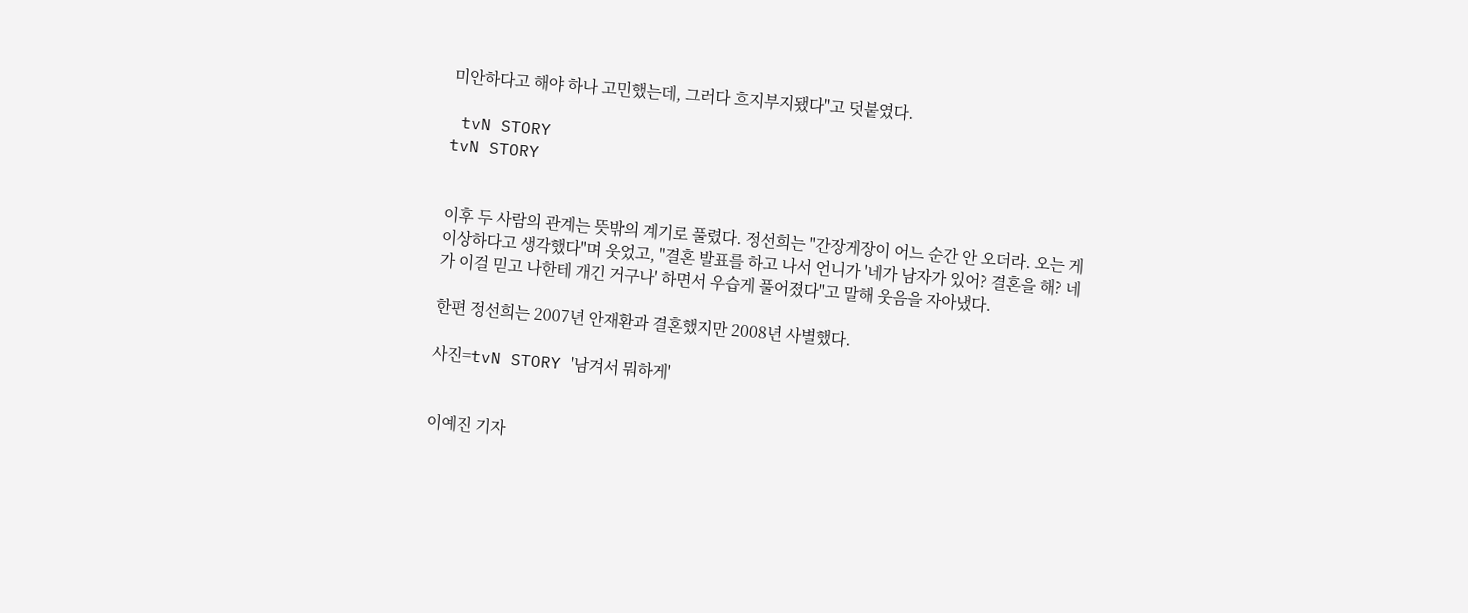미안하다고 해야 하나 고민했는데, 그러다 흐지부지됐다"고 덧붙였다.

 tvN STORY
tvN STORY


이후 두 사람의 관계는 뜻밖의 계기로 풀렸다. 정선희는 "간장게장이 어느 순간 안 오더라. 오는 게 이상하다고 생각했다"며 웃었고, "결혼 발표를 하고 나서 언니가 '네가 남자가 있어? 결혼을 해? 네가 이걸 믿고 나한테 개긴 거구나' 하면서 우습게 풀어졌다"고 말해 웃음을 자아냈다.

한편 정선희는 2007년 안재환과 결혼했지만 2008년 사별했다.

사진=tvN STORY '남겨서 뭐하게'


이예진 기자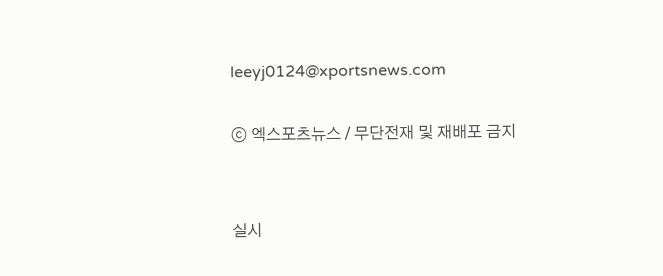leeyj0124@xportsnews.com

ⓒ 엑스포츠뉴스 / 무단전재 및 재배포 금지


실시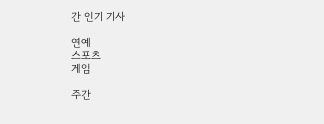간 인기 기사

연예
스포츠
게임

주간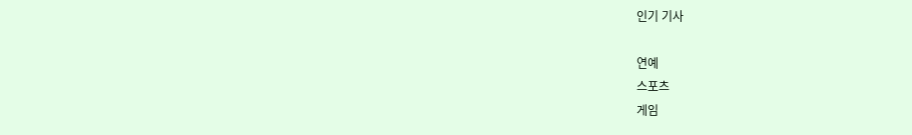인기 기사

연예
스포츠
게임